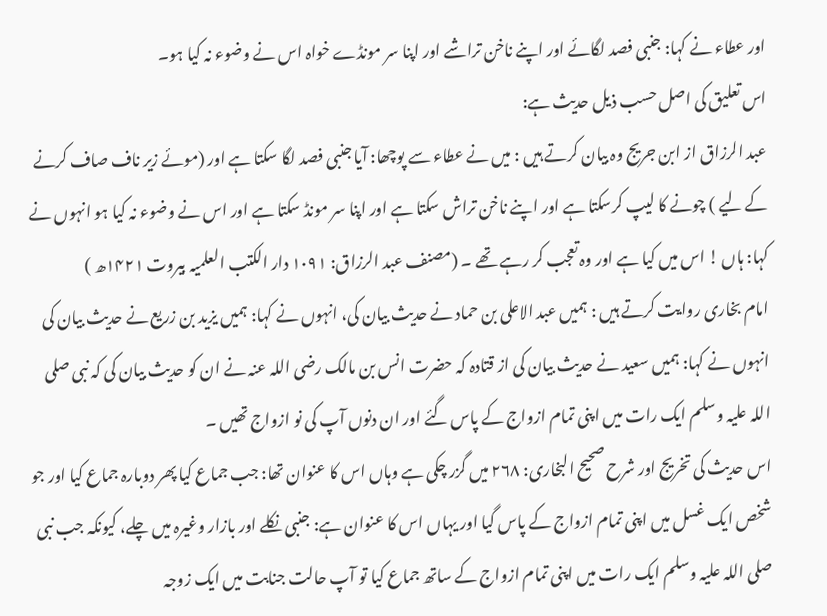اور عطاء نے کہا: جنبی فصد لگائے اور اپنے ناخن تراشے اور اپنا سر مونڈے خواہ اس نے وضوء نہ کیا ہو۔
اس تعلیق کی اصل حسب ذیل حدیث ہے:
عبد الرزاق از ابن جریج وہ بیان کرتے ہیں : میں نے عطاء سے پوچھا: آیا جنبی فصد لگا سکتا ہے اور (موئے زیر ناف صاف کرنے کے لیے ) چونے کا لیپ کرسکتا ہے اور اپنے ناخن تراش سکتا ہے اور اپنا سر مونڈ سکتا ہے اور اس نے وضوء نہ کیا ہو انہوں نے کہا: ہاں ! اس میں کیا ہے اور وہ تعجب کر رہے تھے ۔ (مصنف عبد الرزاق: ۱۰۹۱ دار الکتب العلمیہ بیروت ۱۴۲۱ھ )
امام بخاری روایت کرتے ہیں : ہمیں عبد الاعلی بن حماد نے حدیث بیان کی، انہوں نے کہا: ہمیں یزید بن زریع نے حدیث بیان کی انہوں نے کہا: ہمیں سعید نے حدیث بیان کی از قتادہ کہ حضرت انس بن مالک رضی اللہ عنہ نے ان کو حدیث بیان کی کہ نبی صلی اللہ علیہ وسلم ایک رات میں اپنی تمام ازواج کے پاس گئے اور ان دنوں آپ کی نو ازواج تھیں ۔
اس حدیث کی تخریج اور شرح صحیح البخاری: ۲۶۸ میں گزر چکی ہے وہاں اس کا عنوان تھا: جب جماع کیا پھر دوبارہ جماع کیا اور جو شخص ایک غسل میں اپنی تمام ازواج کے پاس گیا اور یہاں اس کا عنوان ہے: جنبی نکلے اور بازار وغیرہ میں چلے، کیونکہ جب نبی صلی اللہ علیہ وسلم ایک رات میں اپنی تمام ازواج کے ساتھ جماع کیا تو آپ حالت جنابت میں ایک زوجہ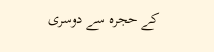کے حجرہ سے دوسری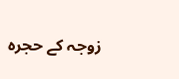زوجہ کے حجرہ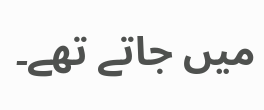میں جاتے تھے۔